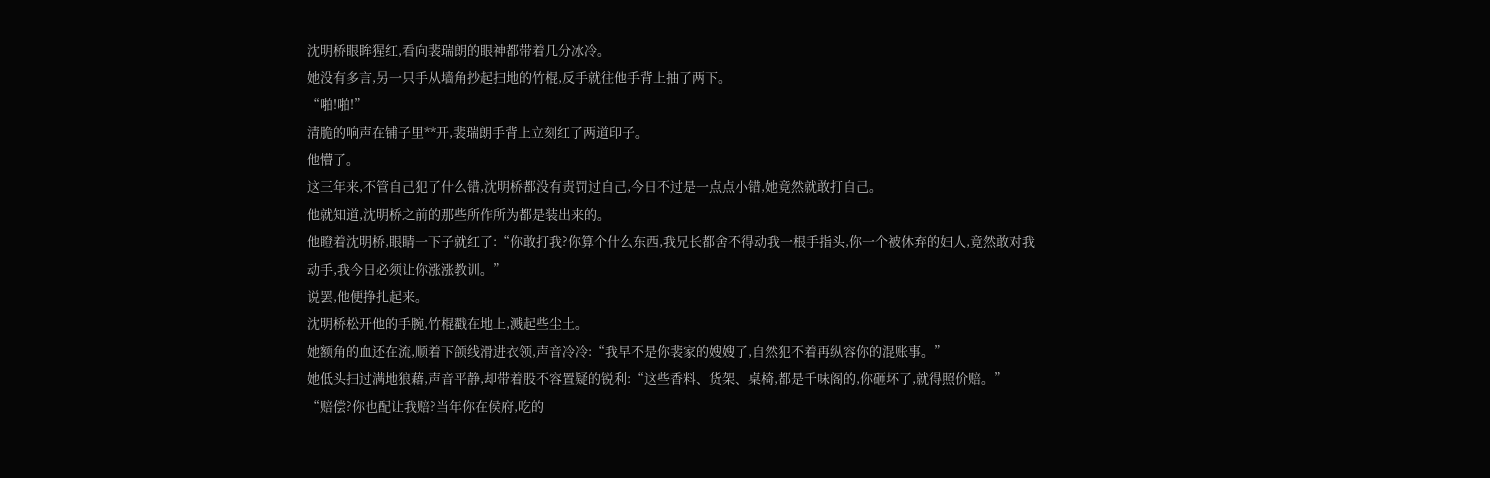沈明桥眼眸猩红,看向裴瑞朗的眼神都带着几分冰冷。
她没有多言,另一只手从墙角抄起扫地的竹棍,反手就往他手背上抽了两下。
“啪!啪!”
清脆的响声在铺子里**开,裴瑞朗手背上立刻红了两道印子。
他懵了。
这三年来,不管自己犯了什么错,沈明桥都没有责罚过自己,今日不过是一点点小错,她竟然就敢打自己。
他就知道,沈明桥之前的那些所作所为都是装出来的。
他瞪着沈明桥,眼睛一下子就红了:“你敢打我?你算个什么东西,我兄长都舍不得动我一根手指头,你一个被休弃的妇人,竟然敢对我动手,我今日必须让你涨涨教训。”
说罢,他便挣扎起来。
沈明桥松开他的手腕,竹棍戳在地上,溅起些尘土。
她额角的血还在流,顺着下颌线滑进衣领,声音冷冷:“我早不是你裴家的嫂嫂了,自然犯不着再纵容你的混账事。”
她低头扫过满地狼藉,声音平静,却带着股不容置疑的锐利:“这些香料、货架、桌椅,都是千味阁的,你砸坏了,就得照价赔。”
“赔偿?你也配让我赔?当年你在侯府,吃的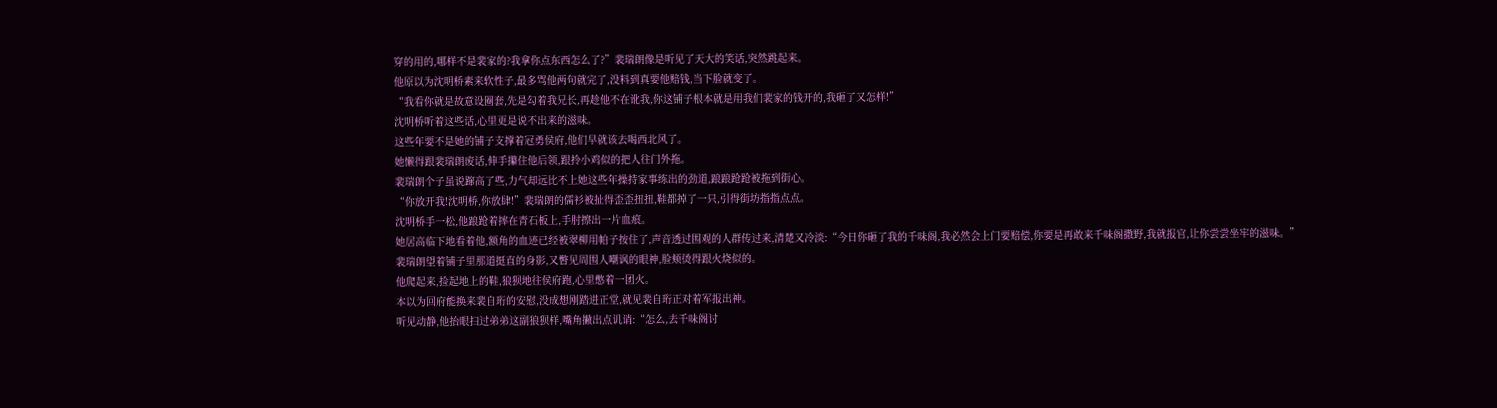穿的用的,哪样不是裴家的?我拿你点东西怎么了?”裴瑞朗像是听见了天大的笑话,突然跳起来。
他原以为沈明桥素来软性子,最多骂他两句就完了,没料到真要他赔钱,当下脸就变了。
“我看你就是故意设圈套,先是勾着我兄长,再趁他不在讹我,你这铺子根本就是用我们裴家的钱开的,我砸了又怎样!”
沈明桥听着这些话,心里更是说不出来的滋味。
这些年要不是她的铺子支撑着冠勇侯府,他们早就该去喝西北风了。
她懒得跟裴瑞朗废话,伸手攥住他后领,跟拎小鸡似的把人往门外拖。
裴瑞朗个子虽说蹿高了些,力气却远比不上她这些年操持家事练出的劲道,踉踉跄跄被拖到街心。
“你放开我!沈明桥,你放肆!”裴瑞朗的儒衫被扯得歪歪扭扭,鞋都掉了一只,引得街坊指指点点。
沈明桥手一松,他踉跄着摔在青石板上,手肘擦出一片血痕。
她居高临下地看着他,额角的血迹已经被翠柳用帕子按住了,声音透过围观的人群传过来,清楚又冷淡:“今日你砸了我的千味阁,我必然会上门要赔偿,你要是再敢来千味阁撒野,我就报官,让你尝尝坐牢的滋味。”
裴瑞朗望着铺子里那道挺直的身影,又瞥见周围人嘲讽的眼神,脸颊烫得跟火烧似的。
他爬起来,捡起地上的鞋,狼狈地往侯府跑,心里憋着一团火。
本以为回府能换来裴自珩的安慰,没成想刚踏进正堂,就见裴自珩正对着军报出神。
听见动静,他抬眼扫过弟弟这副狼狈样,嘴角撇出点讥诮:“怎么,去千味阁讨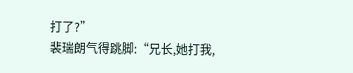打了?”
裴瑞朗气得跳脚:“兄长,她打我,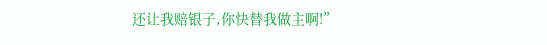还让我赔银子,你快替我做主啊!”